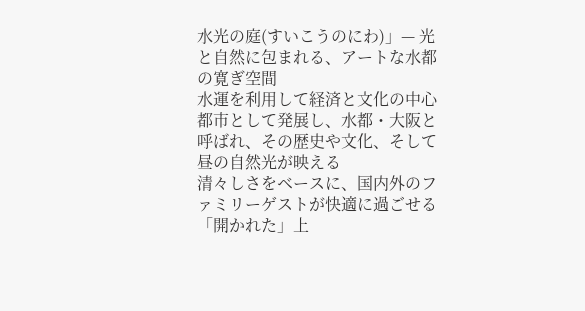水光の庭(すいこうのにわ)」— 光と自然に包まれる、アートな水都の寛ぎ空間
水運を利用して経済と文化の中心都市として発展し、水都・大阪と呼ばれ、その歴史や文化、そして昼の自然光が映える
清々しさをベースに、国内外のファミリーゲストが快適に過ごせる「開かれた」上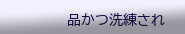品かつ洗練され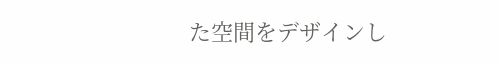た空間をデザインし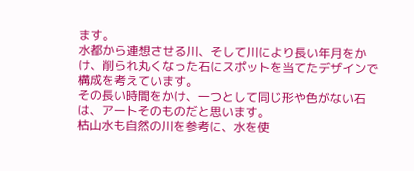ます。
水都から連想させる川、そして川により長い年月をかけ、削られ丸くなった石にスポットを当てたデザインで構成を考えています。
その長い時間をかけ、一つとして同じ形や色がない石は、アートそのものだと思います。
枯山水も自然の川を参考に、水を使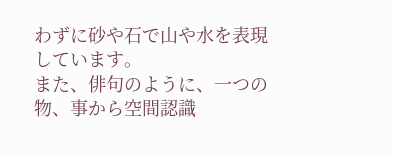わずに砂や石で山や水を表現しています。
また、俳句のように、一つの物、事から空間認識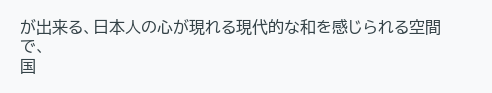が出来る、日本人の心が現れる現代的な和を感じられる空間で、
国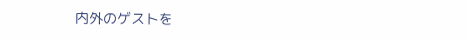内外のゲストを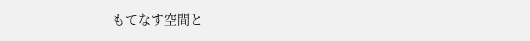もてなす空間と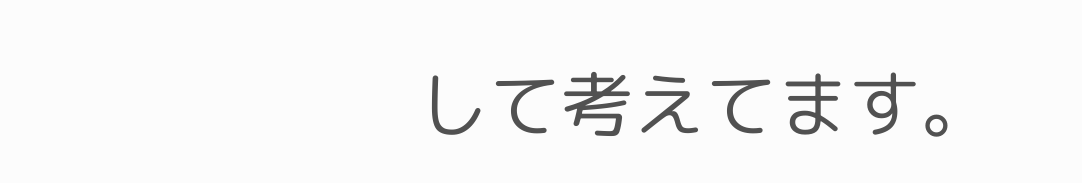して考えてます。